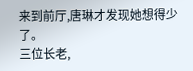来到前厅,唐琳才发现她想得少了。
三位长老,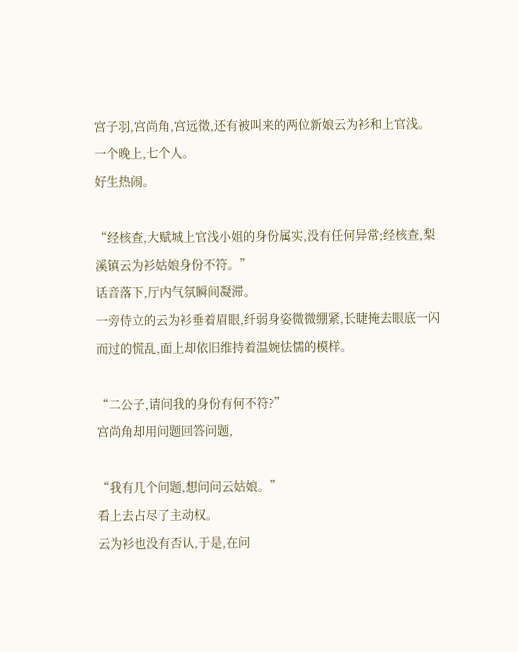宫子羽,宫尚角,宫远徵,还有被叫来的两位新娘云为衫和上官浅。
一个晚上,七个人。
好生热闹。

“经核查,大赋城上官浅小姐的身份属实,没有任何异常;经核查,梨溪镇云为衫姑娘身份不符。”
话音落下,厅内气氛瞬间凝滞。
一旁侍立的云为衫垂着眉眼,纤弱身姿微微绷紧,长睫掩去眼底一闪而过的慌乱,面上却依旧维持着温婉怯懦的模样。

“二公子,请问我的身份有何不符?”
宫尚角却用问题回答问题,

“我有几个问题,想问问云姑娘。”
看上去占尽了主动权。
云为衫也没有否认,于是,在问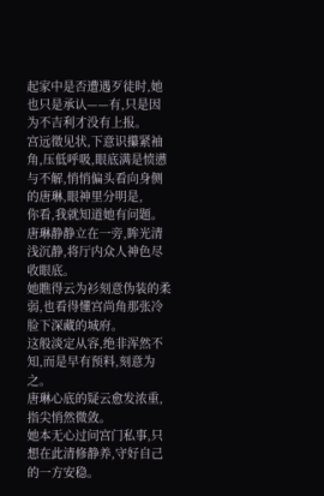起家中是否遭遇歹徒时,她也只是承认——有,只是因为不吉利才没有上报。
宫远徵见状,下意识攥紧袖角,压低呼吸,眼底满是愤懑与不解,悄悄偏头看向身侧的唐琳,眼神里分明是,
你看,我就知道她有问题。
唐琳静静立在一旁,眸光清浅沉静,将厅内众人神色尽收眼底。
她瞧得云为衫刻意伪装的柔弱,也看得懂宫尚角那张冷脸下深藏的城府。
这般淡定从容,绝非浑然不知,而是早有预料,刻意为之。
唐琳心底的疑云愈发浓重,指尖悄然微敛。
她本无心过问宫门私事,只想在此清修静养,守好自己的一方安稳。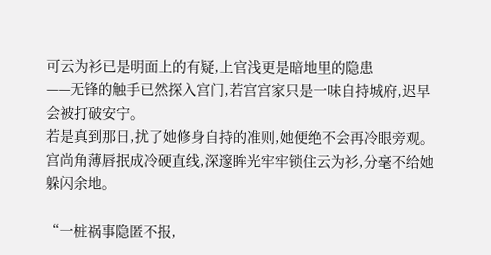可云为衫已是明面上的有疑,上官浅更是暗地里的隐患
——无锋的触手已然探入宫门,若宫宫家只是一味自持城府,迟早会被打破安宁。
若是真到那日,扰了她修身自持的准则,她便绝不会再冷眼旁观。
宫尚角薄唇抿成冷硬直线,深邃眸光牢牢锁住云为衫,分毫不给她躲闪余地。

“一桩祸事隐匿不报,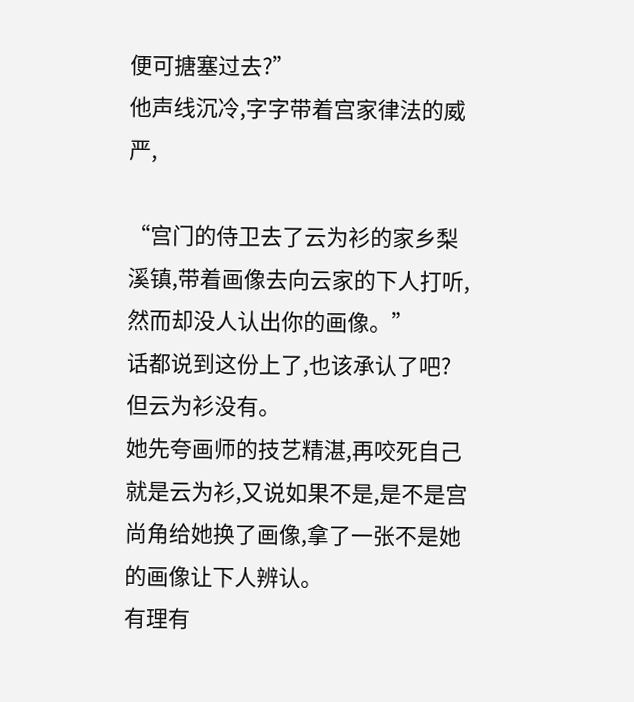便可搪塞过去?”
他声线沉冷,字字带着宫家律法的威严,

“宫门的侍卫去了云为衫的家乡梨溪镇,带着画像去向云家的下人打听,然而却没人认出你的画像。”
话都说到这份上了,也该承认了吧?
但云为衫没有。
她先夸画师的技艺精湛,再咬死自己就是云为衫,又说如果不是,是不是宫尚角给她换了画像,拿了一张不是她的画像让下人辨认。
有理有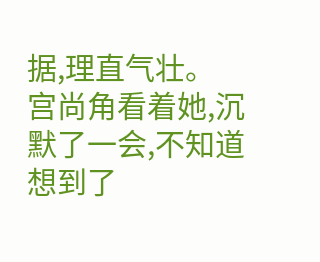据,理直气壮。
宫尚角看着她,沉默了一会,不知道想到了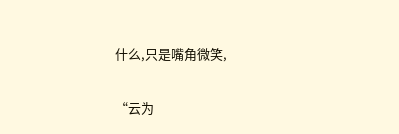什么,只是嘴角微笑,

“云为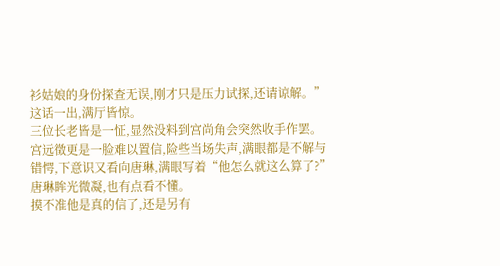衫姑娘的身份探查无误,刚才只是压力试探,还请谅解。”
这话一出,满厅皆惊。
三位长老皆是一怔,显然没料到宫尚角会突然收手作罢。
宫远徵更是一脸难以置信,险些当场失声,满眼都是不解与错愕,下意识又看向唐琳,满眼写着“他怎么就这么算了?”
唐琳眸光微凝,也有点看不懂。
摸不准他是真的信了,还是另有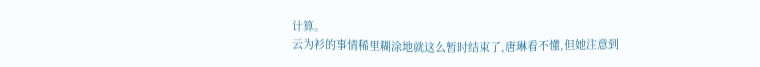计算。
云为衫的事情稀里糊涂地就这么暂时结束了,唐琳看不懂,但她注意到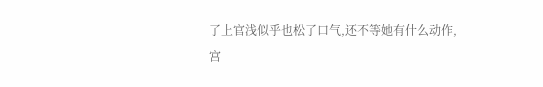了上官浅似乎也松了口气,还不等她有什么动作,
宫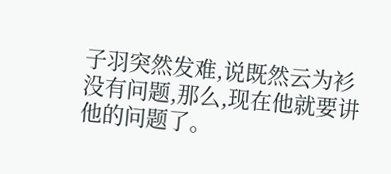子羽突然发难,说既然云为衫没有问题,那么,现在他就要讲他的问题了。